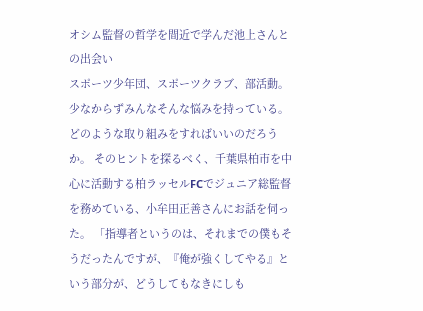オシム監督の哲学を間近で学んだ池上さんとの出会い
スポーツ少年団、スポーツクラブ、部活動。少なからずみんなそんな悩みを持っている。 どのような取り組みをすればいいのだろうか。 そのヒントを探るべく、千葉県柏市を中心に活動する柏ラッセルFCでジュニア総監督を務めている、小牟田正善さんにお話を伺った。 「指導者というのは、それまでの僕もそうだったんですが、『俺が強くしてやる』という部分が、どうしてもなきにしも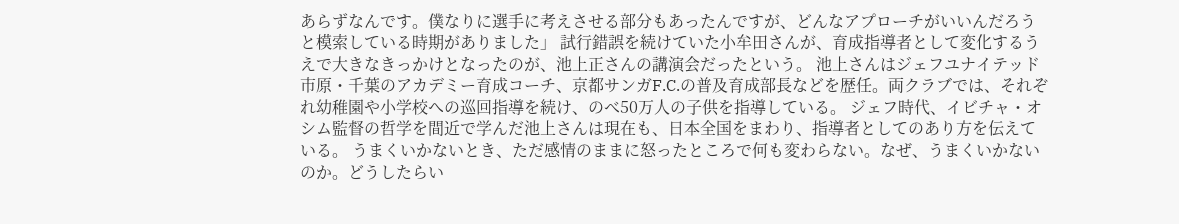あらずなんです。僕なりに選手に考えさせる部分もあったんですが、どんなアプローチがいいんだろうと模索している時期がありました」 試行錯誤を続けていた小牟田さんが、育成指導者として変化するうえで大きなきっかけとなったのが、池上正さんの講演会だったという。 池上さんはジェフユナイテッド市原・千葉のアカデミー育成コーチ、京都サンガF.C.の普及育成部長などを歴任。両クラブでは、それぞれ幼稚園や小学校への巡回指導を続け、のべ50万人の子供を指導している。 ジェフ時代、イビチャ・オシム監督の哲学を間近で学んだ池上さんは現在も、日本全国をまわり、指導者としてのあり方を伝えている。 うまくいかないとき、ただ感情のままに怒ったところで何も変わらない。なぜ、うまくいかないのか。どうしたらい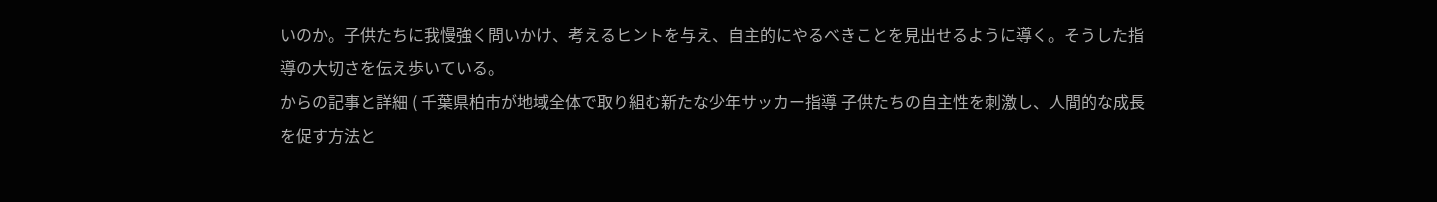いのか。子供たちに我慢強く問いかけ、考えるヒントを与え、自主的にやるべきことを見出せるように導く。そうした指導の大切さを伝え歩いている。
からの記事と詳細 ( 千葉県柏市が地域全体で取り組む新たな少年サッカー指導 子供たちの自主性を刺激し、人間的な成長を促す方法と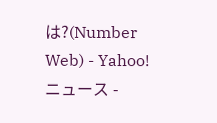は?(Number Web) - Yahoo!ニュース -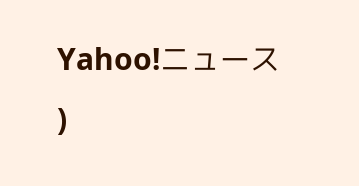Yahoo!ニュース )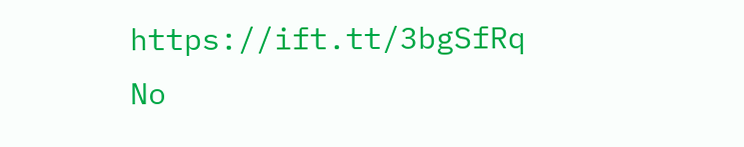https://ift.tt/3bgSfRq
No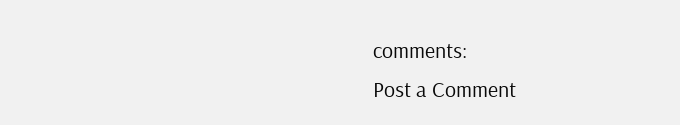comments:
Post a Comment